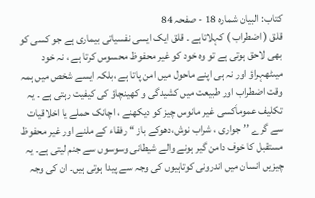کتاب: البیان شمارہ 18 - صفحہ 84
قلق ( اضطراب ) کہلاتاہے ۔ قلق ایک ایسی نفسیاتی بیماری ہے جو کسی کو بھی لاحق ہوتی ہے تو وہ خود کو غیر محفوظ محسوس کرتا ہے ، نہ خود میںٹھہراؤ اور نہ ہی اپنے ماحول میں امن پاتا ہے ،بلکہ ایسے شخص میں ہمہ وقت اضطراب اور طبیعت میں کشیدگی و کھینچاؤ کی کیفیت رہتی ہے ۔ یہ تکلیف عموماَکسی غیر مانوس چیز کو دیکھنے ، اچانک حملے یا اخلاقیات سے گرے ’’جواری ، شراب نوش،دھوکے باز ‘‘ رفقاء کے ملنے اور غیر محفوظ مستقبل کا خوف دامن گیر ہونے والے شیطانی وسوسوں سے جنم لیتی ہے۔ یہ چیزیں انسان میں اندرونی کوتاہیوں کی وجہ سے پیدا ہوتی ہیں۔ ان کی وجہ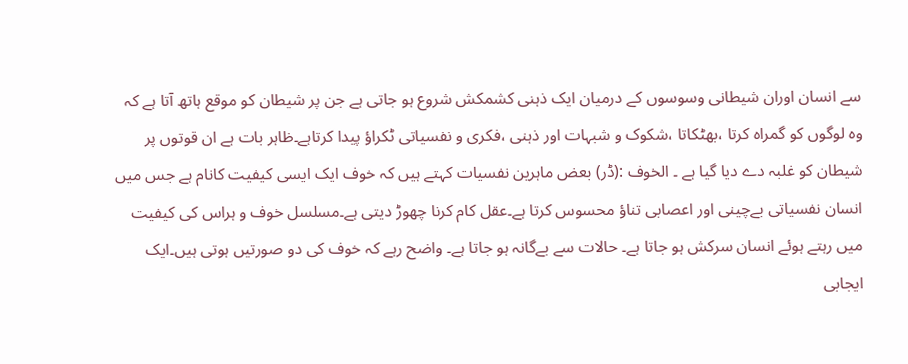سے انسان اوران شیطانی وسوسوں کے درمیان ایک ذہنی کشمکش شروع ہو جاتی ہے جن پر شیطان کو موقع ہاتھ آتا ہے کہ وہ لوگوں کو گمراہ کرتا ،بھٹکاتا ،شکوک و شبہات اور ذہنی ،فکری و نفسیاتی ٹکراؤ پیدا کرتاہے۔ظاہر بات ہے ان قوتوں پر شیطان کو غلبہ دے دیا گیا ہے ۔ الخوف :(ڈر) بعض ماہرین نفسیات کہتے ہیں کہ خوف ایک ایسی کیفیت کانام ہے جس میں انسان نفسیاتی بےچینی اور اعصابی تناؤ محسوس کرتا ہے۔عقل کام کرنا چھوڑ دیتی ہے۔مسلسل خوف و ہراس کی کیفیت میں رہتے ہوئے انسان سرکش ہو جاتا ہے۔ حالات سے بےگانہ ہو جاتا ہے۔ واضح رہے کہ خوف کی دو صورتیں ہوتی ہیں۔ایک ایجابی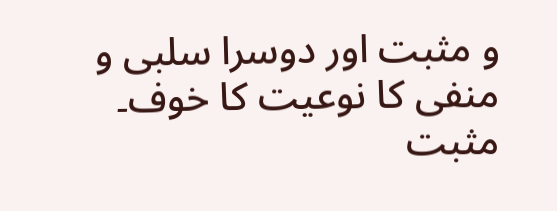و مثبت اور دوسرا سلبی و منفی کا نوعیت کا خوف۔ مثبت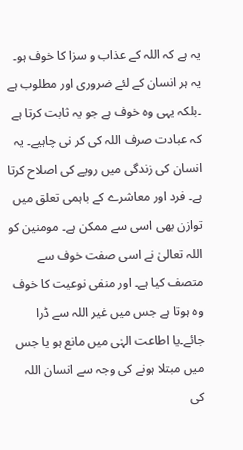یہ ہے کہ اللہ کے عذاب و سزا کا خوف ہو۔ یہ ہر انسان کے لئے ضروری اور مطلوب ہے ۔بلکہ یہی وہ خوف ہے جو یہ ثابت کرتا ہے کہ عبادت صرف اللہ کی کر نی چاہیے۔ یہ انسان کی زندگی میں رویے کی اصلاح کرتا ہے۔ فرد اور معاشرے کے باہمی تعلق میں توازن بھی اسی سے ممکن ہے۔ مومنین کو اللہ تعالیٰ نے اسی صفت خوف سے متصف کیا ہے۔ اور منفی نوعیت کا خوف وہ ہوتا ہے جس میں غیر اللہ سے ڈرا جائے۔یا اطاعت الہٰی میں مانع ہو یا جس میں مبتلا ہونے کی وجہ سے انسان اللہ کی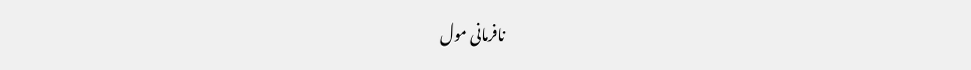نافرمانی مول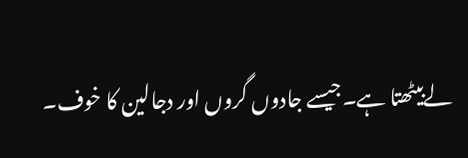لےبیٹھتا ہے۔جیسے جادوں گروں اور دجالین کا خوف۔